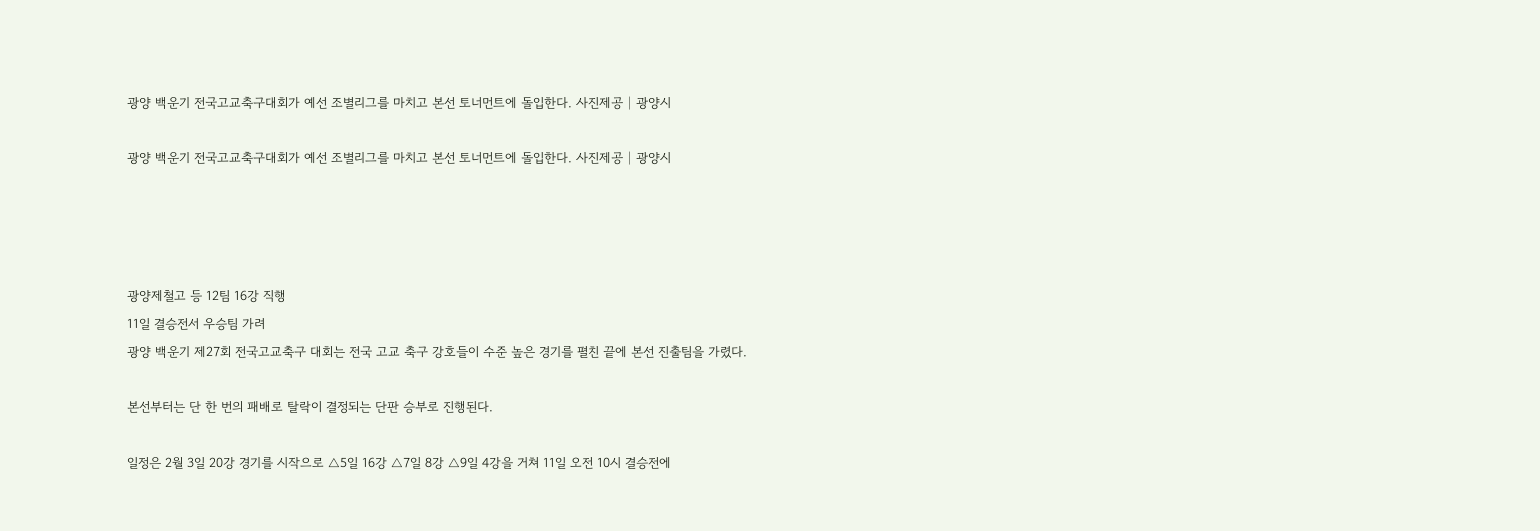광양 백운기 전국고교축구대회가 예선 조별리그를 마치고 본선 토너먼트에 돌입한다. 사진제공│광양시

광양 백운기 전국고교축구대회가 예선 조별리그를 마치고 본선 토너먼트에 돌입한다. 사진제공│광양시




광양제철고 등 12팀 16강 직행
11일 결승전서 우승팀 가려
광양 백운기 제27회 전국고교축구 대회는 전국 고교 축구 강호들이 수준 높은 경기를 펼친 끝에 본선 진출팀을 가렸다.

본선부터는 단 한 번의 패배로 탈락이 결정되는 단판 승부로 진행된다.

일정은 2월 3일 20강 경기를 시작으로 △5일 16강 △7일 8강 △9일 4강을 거쳐 11일 오전 10시 결승전에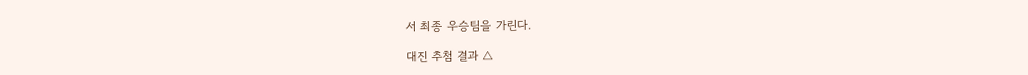서 최종 우승팀을 가린다.

대진 추첨 결과 △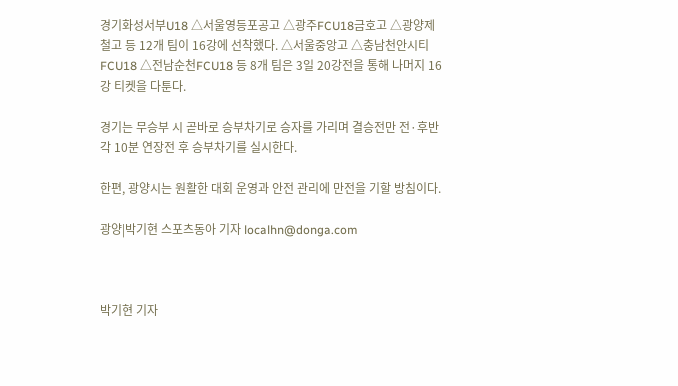경기화성서부U18 △서울영등포공고 △광주FCU18금호고 △광양제철고 등 12개 팀이 16강에 선착했다. △서울중앙고 △충남천안시티FCU18 △전남순천FCU18 등 8개 팀은 3일 20강전을 통해 나머지 16강 티켓을 다툰다.

경기는 무승부 시 곧바로 승부차기로 승자를 가리며 결승전만 전·후반 각 10분 연장전 후 승부차기를 실시한다.

한편, 광양시는 원활한 대회 운영과 안전 관리에 만전을 기할 방침이다.

광양|박기현 스포츠동아 기자 localhn@donga.com



박기현 기자